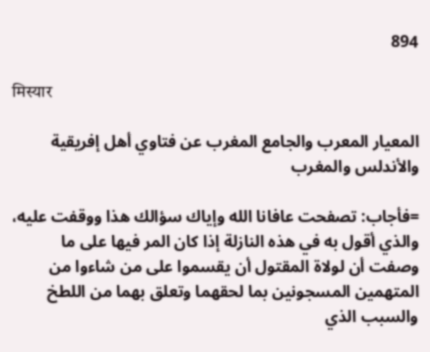894

मिस्यार

المعيار المعرب والجامع المغرب عن فتاوي أهل إفريقية والأندلس والمغرب

=فأجاب: تصفحت عافانا الله وإياك سؤالك هذا ووقفت عليه، والذي أقول به في هذه النازلة إذا كان المر فيها على ما وصفت أن لولاة المقتول أن يقسموا على من شاءوا من المتهمين المسجونين بما لحقهما وتعلق بهما من اللطخ والسبب الذي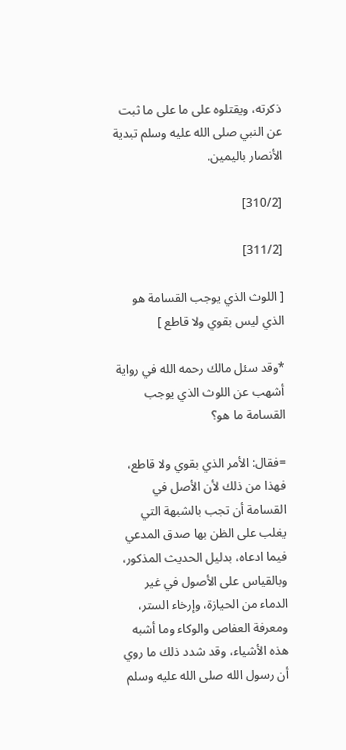ذكرته، ويقتلوه على ما على ما ثبت عن النبي صلى الله عليه وسلم تبدية الأنصار باليمين.

[310/2]

[311/2]

[ اللوث الذي يوجب القسامة هو الذي ليس بقوي ولا قاطع ]

*وقد سئل مالك رحمه الله في رواية أشهب عن اللوث الذي يوجب القسامة ما هو؟

=فقال: الأمر الذي بقوي ولا قاطع، فهذا من ذلك لأن الأصل في القسامة أن تجب بالشبهة التي يغلب على الظن بها صدق المدعي فيما ادعاه، بدليل الحديث المذكور، وبالقياس على الأصول في غير الدماء من الحيازة، وإرخاء الستر، ومعرفة العفاص والوكاء وما أشبه هذه الأشياء، وقد شدد ذلك ما روي أن رسول الله صلى الله عليه وسلم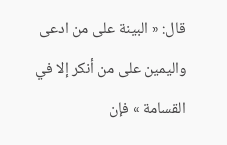قال: « البينة على من ادعى واليمين على من أنكر إلا في القسامة » فإن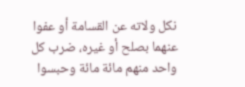نكل ولاته عن القسامة أو عفوا عنهما بصلح أو غيره، ضرب كل واحد منهم مائة مائة وحبسوا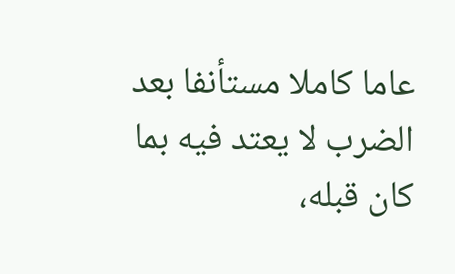عاما كاملا مستأنفا بعد الضرب لا يعتد فيه بما كان قبله،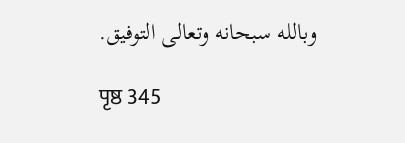وبالله سبحانه وتعالى التوفيق.

पृष्ठ 345